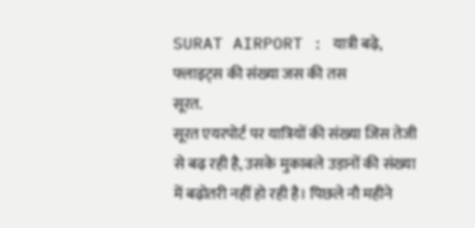SURAT AIRPORT : यात्री बढ़े, फ्लाइट्स की संख्या जस की तस
सूरत.
सूरत एयरपोर्ट पर यात्रियों की संख्या जिस तेजी से बढ़ रही है, उसके मुकाबले उड़ानों की संख्या में बढ़ोतरी नहीं हो रही है। पिछले नौ महीने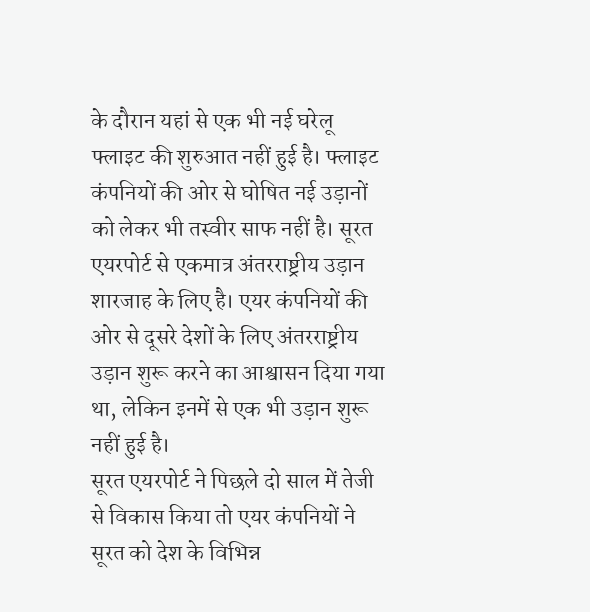के दौरान यहां से एक भी नई घरेलू फ्लाइट की शुरुआत नहीं हुई है। फ्लाइट कंपनियों की ओर से घोषित नई उड़ानों को लेकर भी तस्वीर साफ नहीं है। सूरत एयरपोर्ट से एकमात्र अंतरराष्ट्रीय उड़ान शारजाह के लिए है। एयर कंपनियों की ओर से दूसरे देशों के लिए अंतरराष्ट्रीय उड़ान शुरू करने का आश्वासन दिया गया था, लेकिन इनमें से एक भी उड़ान शुरू नहीं हुई है।
सूरत एयरपोर्ट ने पिछले दो साल में तेजी से विकास किया तो एयर कंपनियों ने सूरत को देश के विभिन्न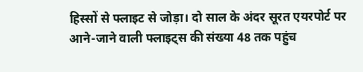हिस्सों से फ्लाइट से जोड़ा। दो साल के अंदर सूरत एयरपोर्ट पर आने-जाने वाली फ्लाइट्स की संख्या 48 तक पहुंच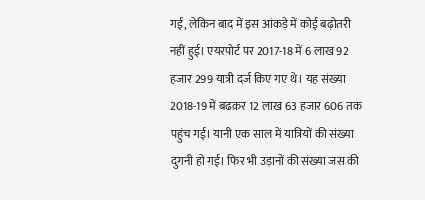गई, लेकिन बाद में इस आंकड़े में कोई बढ़ोतरी नहीं हुई। एयरपोर्ट पर 2017-18 में 6 लाख 92 हजार 299 यात्री दर्ज किए गए थे। यह संख्या 2018-19 में बढक़र 12 लाख 63 हजार 606 तक पहुंच गई। यानी एक साल में यात्रियों की संख्या दुगनी हो गई। फिर भी उड़ानों की संख्या जस की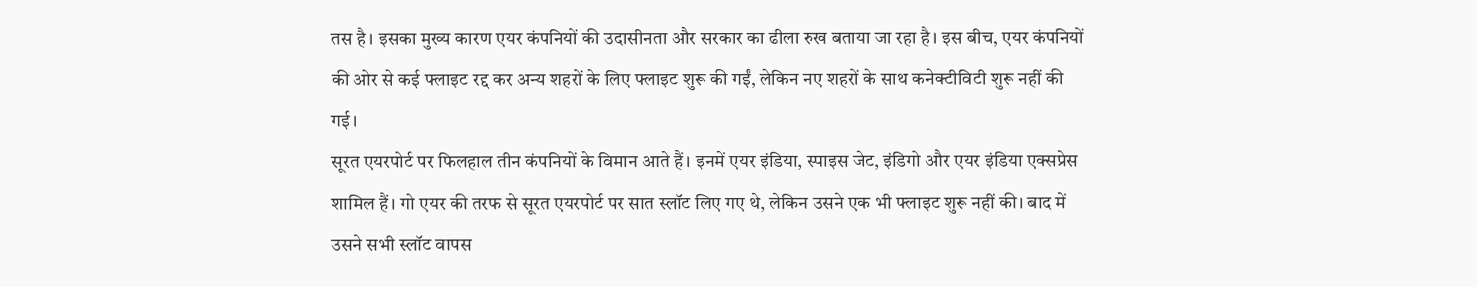तस है। इसका मुख्य कारण एयर कंपनियों की उदासीनता और सरकार का ढीला रुख बताया जा रहा है। इस बीच, एयर कंपनियों की ओर से कई फ्लाइट रद्द कर अन्य शहरों के लिए फ्लाइट शुरू की गईं, लेकिन नए शहरों के साथ कनेक्टीविटी शुरू नहीं की गई।
सूरत एयरपोर्ट पर फिलहाल तीन कंपनियों के विमान आते हैं। इनमें एयर इंडिया, स्पाइस जेट, इंडिगो और एयर इंडिया एक्सप्रेस शामिल हैं। गो एयर की तरफ से सूरत एयरपोर्ट पर सात स्लॉट लिए गए थे, लेकिन उसने एक भी फ्लाइट शुरू नहीं की। बाद में उसने सभी स्लॉट वापस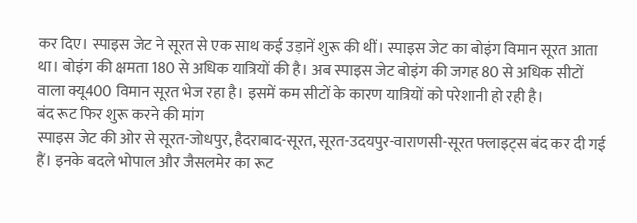कर दिए। स्पाइस जेट ने सूरत से एक साथ कई उड़ानें शुरू की थीं। स्पाइस जेट का बोइंग विमान सूरत आता था। बोइंग की क्षमता 180 से अधिक यात्रियों की है। अब स्पाइस जेट बोइंग की जगह 80 से अधिक सीटों वाला क्यू400 विमान सूरत भेज रहा है। इसमें कम सीटों के कारण यात्रियों को परेशानी हो रही है।
बंद रूट फिर शुरू करने की मांग
स्पाइस जेट की ओर से सूरत-जोधपुर, हैदराबाद-सूरत, सूरत-उदयपुर-वाराणसी-सूरत फ्लाइट्स बंद कर दी गई हैं। इनके बदले भोपाल और जैसलमेर का रूट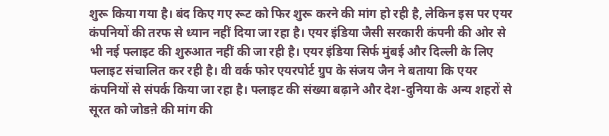शुरू किया गया है। बंद किए गए रूट को फिर शुरू करने की मांग हो रही है, लेकिन इस पर एयर कंपनियों की तरफ से ध्यान नहीं दिया जा रहा है। एयर इंडिया जैसी सरकारी कंपनी की ओर से भी नई फ्लाइट की शुरुआत नहीं की जा रही है। एयर इंडिया सिर्फ मुंबई और दिल्ली के लिए फ्लाइट संचालित कर रही है। वी वर्क फोर एयरपोर्ट ग्रुप के संजय जैन ने बताया कि एयर कंपनियों से संपर्क किया जा रहा है। फ्लाइट की संख्या बढ़ाने और देश-दुनिया के अन्य शहरों से सूरत को जोडऩे की मांग की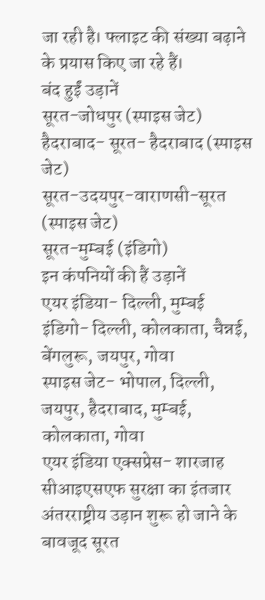जा रही है। फ्लाइट की संख्या बढ़ाने के प्रयास किए जा रहे हैं।
बंद हुईं उड़ानें
सूरत-जोधपुर (स्पाइस जेट)
हैदराबाद- सूरत- हैदराबाद (स्पाइस जेट)
सूरत-उदयपुर-वाराणसी-सूरत (स्पाइस जेट)
सूरत-मुम्बई (इंडिगो)
इन कंपनियों की हैं उड़ानें
एयर इंडिया- दिल्ली, मुम्बई
इंडिगो- दिल्ली, कोलकाता, चैन्नई, बेंगलुरू, जयपुर, गोवा
स्पाइस जेट- भोपाल, दिल्ली, जयपुर, हैदराबाद, मुम्बई, कोलकाता, गोवा
एयर इंडिया एक्सप्रेस- शारजाह
सीआइएसएफ सुरक्षा का इंतजार
अंतरराष्ट्रीय उड़ान शुरू हो जाने के बावजूद सूरत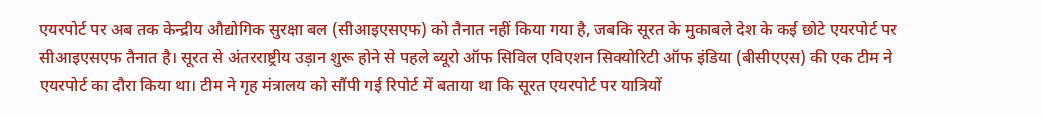एयरपोर्ट पर अब तक केन्द्रीय औद्योगिक सुरक्षा बल (सीआइएसएफ) को तैनात नहीं किया गया है, जबकि सूरत के मुकाबले देश के कई छोटे एयरपोर्ट पर सीआइएसएफ तैनात है। सूरत से अंतरराष्ट्रीय उड़ान शुरू होने से पहले ब्यूरो ऑफ सिविल एविएशन सिक्योरिटी ऑफ इंडिया (बीसीएएस) की एक टीम ने एयरपोर्ट का दौरा किया था। टीम ने गृह मंत्रालय को सौंपी गई रिपोर्ट में बताया था कि सूरत एयरपोर्ट पर यात्रियों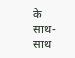के साथ-साथ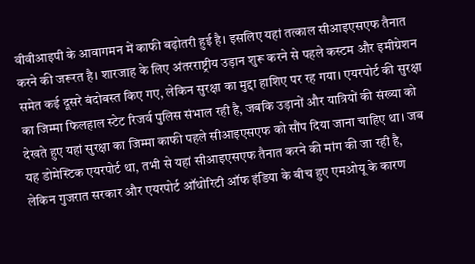वीवीआइपी के आवागमन में काफी बढ़ोतरी हुई है। इसलिए यहां तत्काल सीआइएसएफ तैनात करने की जरूरत है। शारजाह के लिए अंतरराष्ट्रीय उड़ान शुरू करने से पहले कस्टम और इमीग्रेशन समेत कई दूसरे बंदोबस्त किए गए, लेकिन सुरक्षा का मुद्दा हाशिए पर रह गया। एयरपोर्ट की सुरक्षा का जिम्मा फिलहाल स्टेट रिजर्व पुलिस संभाल रही है, जबकि उड़ानों और यात्रियों की संख्या को देखते हुए यहां सुरक्षा का जिम्मा काफी पहले सीआइएसएफ को सौंप दिया जाना चाहिए था। जब यह डोमेस्टिक एयरपोर्ट था, तभी से यहां सीआइएसएफ तैनात करने की मांग की जा रही है, लेकिन गुजरात सरकार और एयरपोर्ट ऑथोरिटी ऑफ इंडिया के बीच हुए एमओयू के कारण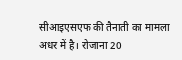सीआइएसएफ की तैनाती का मामला अधर में है। रोजाना 20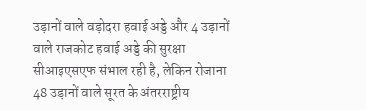उड़ानों वाले वड़ोदरा हवाई अड्डे और 4 उड़ानों वाले राजकोट हवाई अड्डे की सुरक्षा सीआइएसएफ संभाल रही है, लेकिन रोजाना 48 उड़ानों वाले सूरत के अंतरराष्ट्रीय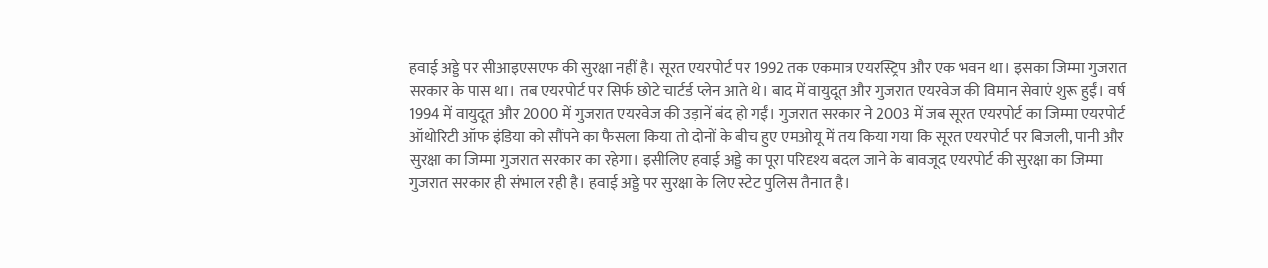हवाई अड्डे पर सीआइएसएफ की सुरक्षा नहीं है। सूरत एयरपोर्ट पर 1992 तक एकमात्र एयरस्ट्रिप और एक भवन था। इसका जिम्मा गुजरात सरकार के पास था। तब एयरपोर्ट पर सिर्फ छोटे चार्टर्ड प्लेन आते थे। बाद में वायुदूत और गुजरात एयरवेज की विमान सेवाएं शुरू हुईं। वर्ष 1994 में वायुदूत और 2000 में गुजरात एयरवेज की उड़ानें बंद हो गईं। गुजरात सरकार ने 2003 में जब सूरत एयरपोर्ट का जिम्मा एयरपोर्ट ऑथोरिटी ऑफ इंडिया को सौंपने का फैसला किया तो दोनों के बीच हुए एमओयू में तय किया गया कि सूरत एयरपोर्ट पर बिजली, पानी और सुरक्षा का जिम्मा गुजरात सरकार का रहेगा। इसीलिए हवाई अड्डे का पूरा परिदृश्य बदल जाने के बावजूद एयरपोर्ट की सुरक्षा का जिम्मा गुजरात सरकार ही संभाल रही है। हवाई अड्डे पर सुरक्षा के लिए स्टेट पुलिस तैनात है।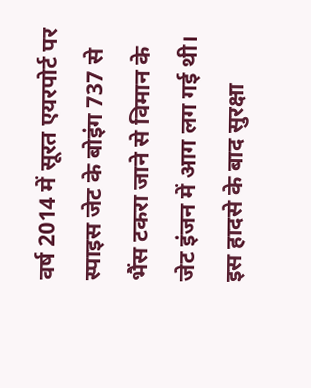वर्ष 2014 में सूरत एयरपोर्ट पर स्पाइस जेट के बोइंग 737 से भैंस टकरा जाने से विमान के जेट इंजन में आग लग गई थी। इस हादसे के बाद सुरक्षा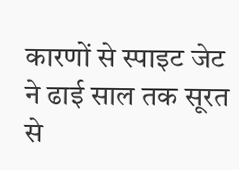कारणों से स्पाइट जेट ने ढाई साल तक सूरत से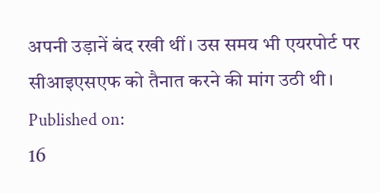अपनी उड़ानें बंद रखी थीं। उस समय भी एयरपोर्ट पर सीआइएसएफ को तैनात करने की मांग उठी थी।
Published on:
16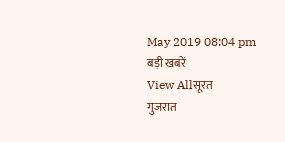May 2019 08:04 pm
बड़ी खबरें
View Allसूरत
गुजरात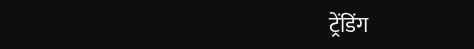ट्रेंडिंग